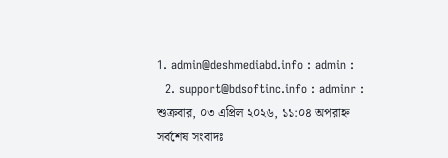1. admin@deshmediabd.info : admin :
  2. support@bdsoftinc.info : adminr :
শুক্রবার, ০৩ এপ্রিল ২০২৬, ১১:০৪ অপরাহ্ন
সর্বশেষ সংবাদঃ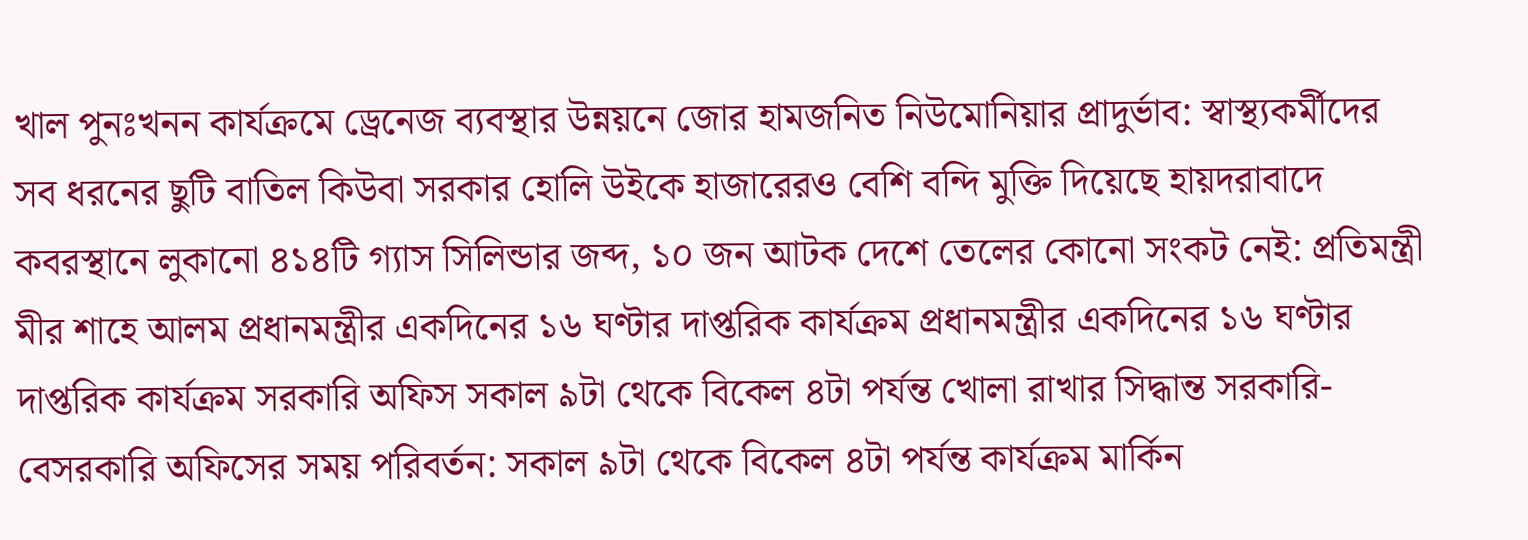খাল পুনঃখনন কার্যক্রমে ড্রেনেজ ব্যবস্থার উন্নয়নে জোর হামজনিত নিউমোনিয়ার প্রাদুর্ভাব: স্বাস্থ্যকর্মীদের সব ধরনের ছুটি বাতিল কিউবা সরকার হোলি উইকে হাজারেরও বেশি বন্দি মুক্তি দিয়েছে হায়দরাবাদে কবরস্থানে লুকানো ৪১৪টি গ্যাস সিলিন্ডার জব্দ, ১০ জন আটক দেশে তেলের কোনো সংকট নেই: প্রতিমন্ত্রী মীর শাহে আলম প্রধানমন্ত্রীর একদিনের ১৬ ঘণ্টার দাপ্তরিক কার্যক্রম প্রধানমন্ত্রীর একদিনের ১৬ ঘণ্টার দাপ্তরিক কার্যক্রম সরকারি অফিস সকাল ৯টা থেকে বিকেল ৪টা পর্যন্ত খোলা রাখার সিদ্ধান্ত সরকারি-বেসরকারি অফিসের সময় পরিবর্তন: সকাল ৯টা থেকে বিকেল ৪টা পর্যন্ত কার্যক্রম মার্কিন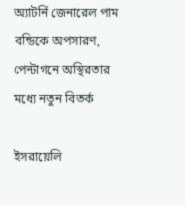অ্যাটর্নি জেনারেল পাম বন্ডিকে অপসারণ, পেন্টাগনে অস্থিরতার মধ্যে নতুন বিতর্ক

ইসরায়েলি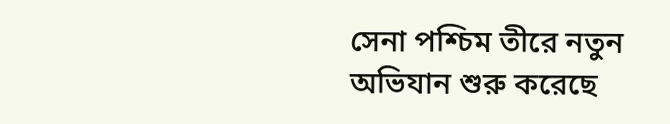সেনা পশ্চিম তীরে নতুন অভিযান শুরু করেছে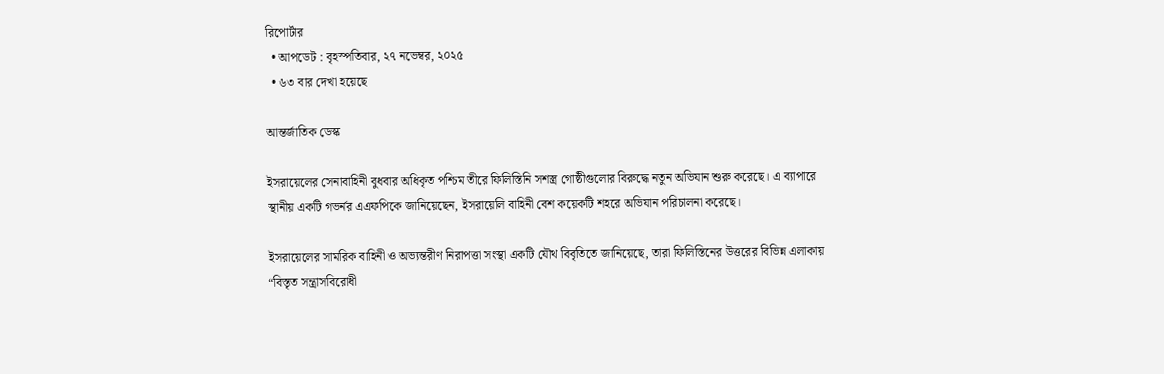রিপোর্টার
  • আপডেট : বৃহস্পতিবার, ২৭ নভেম্বর, ২০২৫
  • ৬৩ বার দেখা হয়েছে

আন্তর্জাতিক ডেস্ক

ইসরায়েলের সেনাবাহিনী বুধবার অধিকৃত পশ্চিম তীরে ফিলিস্তিনি সশস্ত্র গোষ্ঠীগুলোর বিরুদ্ধে নতুন অভিযান শুরু করেছে। এ ব্যাপারে স্থানীয় একটি গভর্নর এএফপিকে জানিয়েছেন, ইসরায়েলি বাহিনী বেশ কয়েকটি শহরে অভিযান পরিচালনা করেছে।

ইসরায়েলের সামরিক বাহিনী ও অভ্যন্তরীণ নিরাপত্তা সংস্থা একটি যৌথ বিবৃতিতে জানিয়েছে, তারা ফিলিস্তিনের উত্তরের বিভিন্ন এলাকায় “বিস্তৃত সন্ত্রাসবিরোধী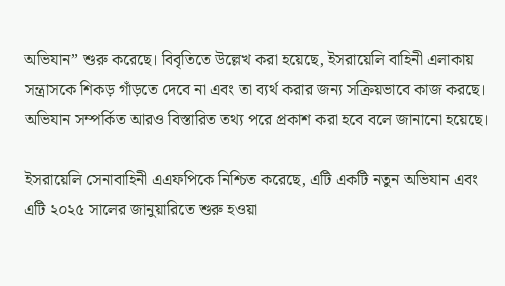অভিযান” শুরু করেছে। বিবৃতিতে উল্লেখ করা হয়েছে, ইসরায়েলি বাহিনী এলাকায় সন্ত্রাসকে শিকড় গাঁড়তে দেবে না এবং তা ব্যর্থ করার জন্য সক্রিয়ভাবে কাজ করছে। অভিযান সম্পর্কিত আরও বিস্তারিত তথ্য পরে প্রকাশ করা হবে বলে জানানো হয়েছে।

ইসরায়েলি সেনাবাহিনী এএফপিকে নিশ্চিত করেছে, এটি একটি নতুন অভিযান এবং এটি ২০২৫ সালের জানুয়ারিতে শুরু হওয়া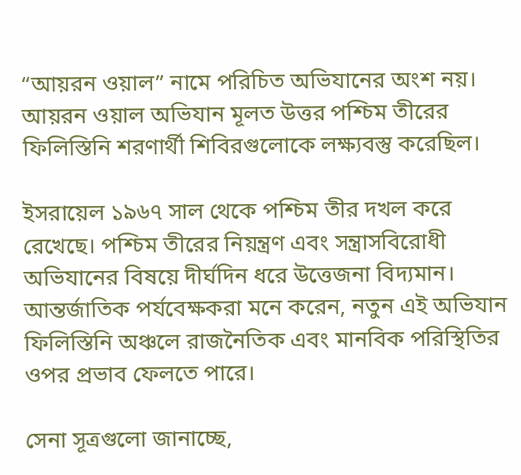“আয়রন ওয়াল” নামে পরিচিত অভিযানের অংশ নয়। আয়রন ওয়াল অভিযান মূলত উত্তর পশ্চিম তীরের ফিলিস্তিনি শরণার্থী শিবিরগুলোকে লক্ষ্যবস্তু করেছিল।

ইসরায়েল ১৯৬৭ সাল থেকে পশ্চিম তীর দখল করে রেখেছে। পশ্চিম তীরের নিয়ন্ত্রণ এবং সন্ত্রাসবিরোধী অভিযানের বিষয়ে দীর্ঘদিন ধরে উত্তেজনা বিদ্যমান। আন্তর্জাতিক পর্যবেক্ষকরা মনে করেন, নতুন এই অভিযান ফিলিস্তিনি অঞ্চলে রাজনৈতিক এবং মানবিক পরিস্থিতির ওপর প্রভাব ফেলতে পারে।

সেনা সূত্রগুলো জানাচ্ছে,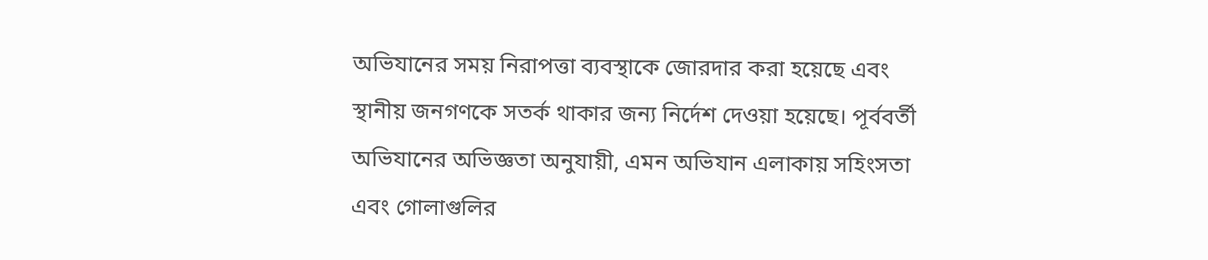অভিযানের সময় নিরাপত্তা ব্যবস্থাকে জোরদার করা হয়েছে এবং স্থানীয় জনগণকে সতর্ক থাকার জন্য নির্দেশ দেওয়া হয়েছে। পূর্ববর্তী অভিযানের অভিজ্ঞতা অনুযায়ী, এমন অভিযান এলাকায় সহিংসতা এবং গোলাগুলির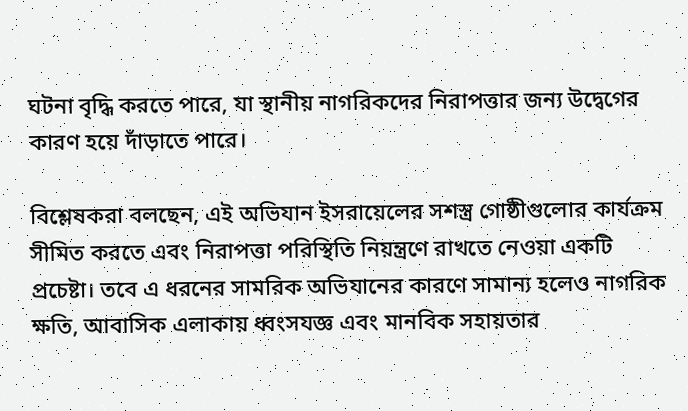ঘটনা বৃদ্ধি করতে পারে, যা স্থানীয় নাগরিকদের নিরাপত্তার জন্য উদ্বেগের কারণ হয়ে দাঁড়াতে পারে।

বিশ্লেষকরা বলছেন, এই অভিযান ইসরায়েলের সশস্ত্র গোষ্ঠীগুলোর কার্যক্রম সীমিত করতে এবং নিরাপত্তা পরিস্থিতি নিয়ন্ত্রণে রাখতে নেওয়া একটি প্রচেষ্টা। তবে এ ধরনের সামরিক অভিযানের কারণে সামান্য হলেও নাগরিক ক্ষতি, আবাসিক এলাকায় ধ্বংসযজ্ঞ এবং মানবিক সহায়তার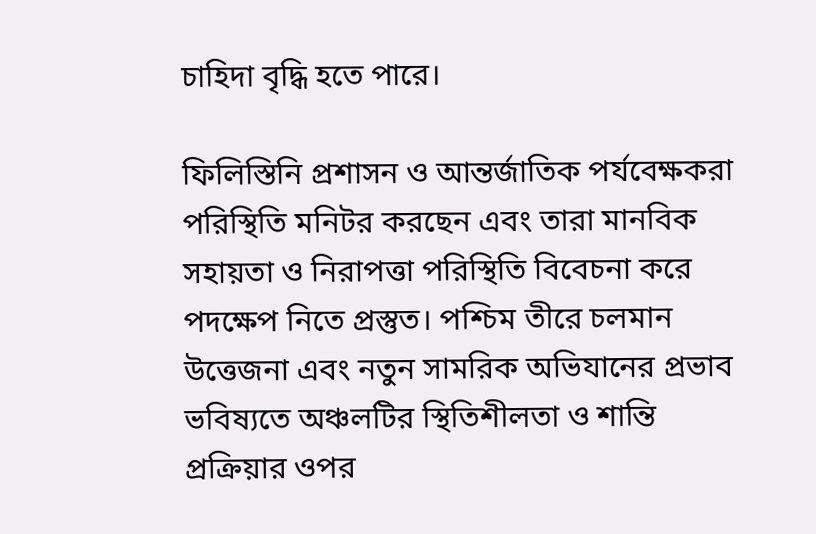চাহিদা বৃদ্ধি হতে পারে।

ফিলিস্তিনি প্রশাসন ও আন্তর্জাতিক পর্যবেক্ষকরা পরিস্থিতি মনিটর করছেন এবং তারা মানবিক সহায়তা ও নিরাপত্তা পরিস্থিতি বিবেচনা করে পদক্ষেপ নিতে প্রস্তুত। পশ্চিম তীরে চলমান উত্তেজনা এবং নতুন সামরিক অভিযানের প্রভাব ভবিষ্যতে অঞ্চলটির স্থিতিশীলতা ও শান্তি প্রক্রিয়ার ওপর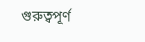গুরুত্বপূর্ণ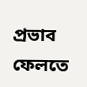প্রভাব ফেলতে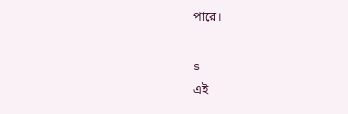পারে।

s
এই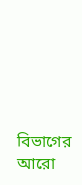বিভাগের আরো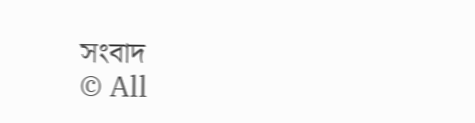সংবাদ
© All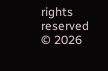rights reserved © 2026